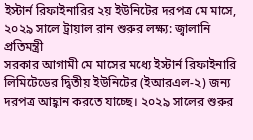ইস্টার্ন রিফাইনারির ২য় ইউনিটের দরপত্র মে মাসে, ২০২৯ সালে ট্রায়াল রান শুরুর লক্ষ্য: জ্বালানি প্রতিমন্ত্রী
সরকার আগামী মে মাসের মধ্যে ইস্টার্ন রিফাইনারি লিমিটেডের দ্বিতীয় ইউনিটের (ইআরএল-২) জন্য দরপত্র আহ্বান করতে যাচ্ছে। ২০২৯ সালের শুরুর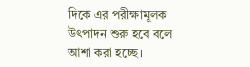দিকে এর পরীক্ষামূলক উৎপাদন শুরু হবে বলে আশা করা হচ্ছে।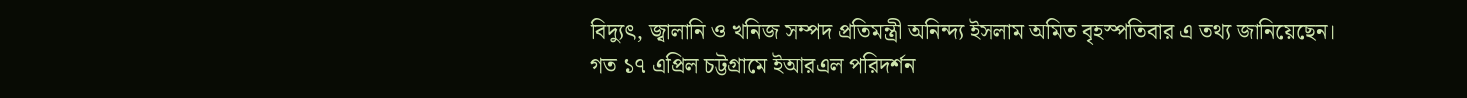বিদ্যুৎ, জ্বালানি ও খনিজ সম্পদ প্রতিমন্ত্রী অনিন্দ্য ইসলাম অমিত বৃহস্পতিবার এ তথ্য জানিয়েছেন।
গত ১৭ এপ্রিল চট্টগ্রামে ইআরএল পরিদর্শন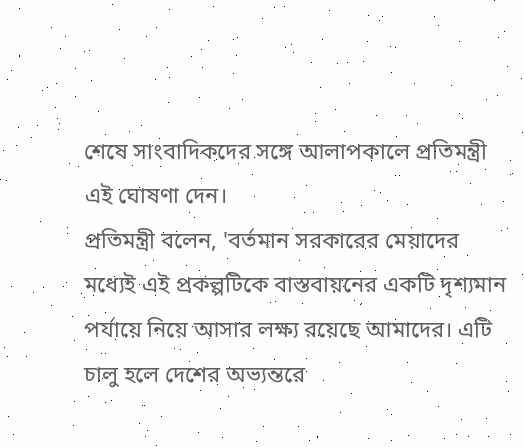শেষে সাংবাদিকদের সঙ্গে আলাপকালে প্রতিমন্ত্রী এই ঘোষণা দেন।
প্রতিমন্ত্রী বলেন, 'বর্তমান সরকারের মেয়াদের মধ্যেই এই প্রকল্পটিকে বাস্তবায়নের একটি দৃশ্যমান পর্যায়ে নিয়ে আসার লক্ষ্য রয়েছে আমাদের। এটি চালু হলে দেশের অভ্যন্তরে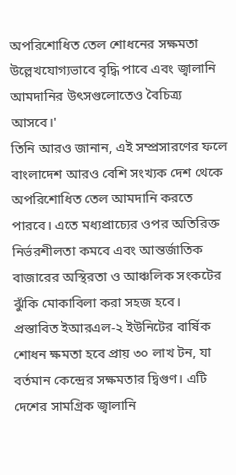অপরিশোধিত তেল শোধনের সক্ষমতা উল্লেখযোগ্যভাবে বৃদ্ধি পাবে এবং জ্বালানি আমদানির উৎসগুলোতেও বৈচিত্র্য আসবে।'
তিনি আরও জানান, এই সম্প্রসারণের ফলে বাংলাদেশ আরও বেশি সংখ্যক দেশ থেকে অপরিশোধিত তেল আমদানি করতে পারবে। এতে মধ্যপ্রাচ্যের ওপর অতিরিক্ত নির্ভরশীলতা কমবে এবং আন্তর্জাতিক বাজারের অস্থিরতা ও আঞ্চলিক সংকটের ঝুঁকি মোকাবিলা করা সহজ হবে।
প্রস্তাবিত ইআরএল-২ ইউনিটের বার্ষিক শোধন ক্ষমতা হবে প্রায় ৩০ লাখ টন, যা বর্তমান কেন্দ্রের সক্ষমতার দ্বিগুণ। এটি দেশের সামগ্রিক জ্বালানি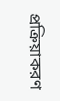প্রক্রিয়াকরণ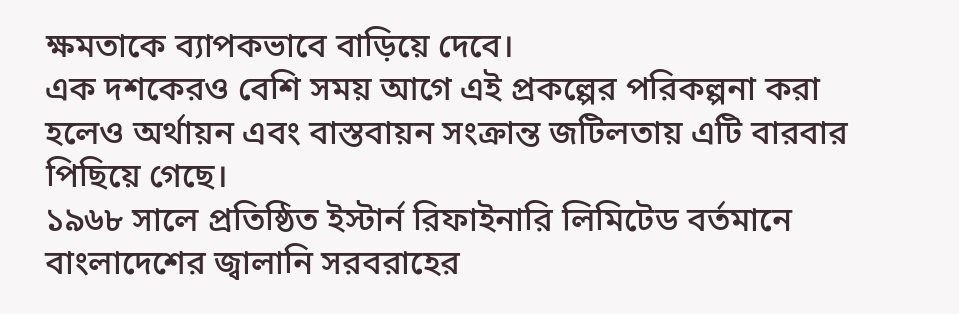ক্ষমতাকে ব্যাপকভাবে বাড়িয়ে দেবে।
এক দশকেরও বেশি সময় আগে এই প্রকল্পের পরিকল্পনা করা হলেও অর্থায়ন এবং বাস্তবায়ন সংক্রান্ত জটিলতায় এটি বারবার পিছিয়ে গেছে।
১৯৬৮ সালে প্রতিষ্ঠিত ইস্টার্ন রিফাইনারি লিমিটেড বর্তমানে বাংলাদেশের জ্বালানি সরবরাহের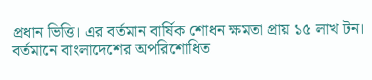প্রধান ভিত্তি। এর বর্তমান বার্ষিক শোধন ক্ষমতা প্রায় ১৫ লাখ টন। বর্তমানে বাংলাদেশের অপরিশোধিত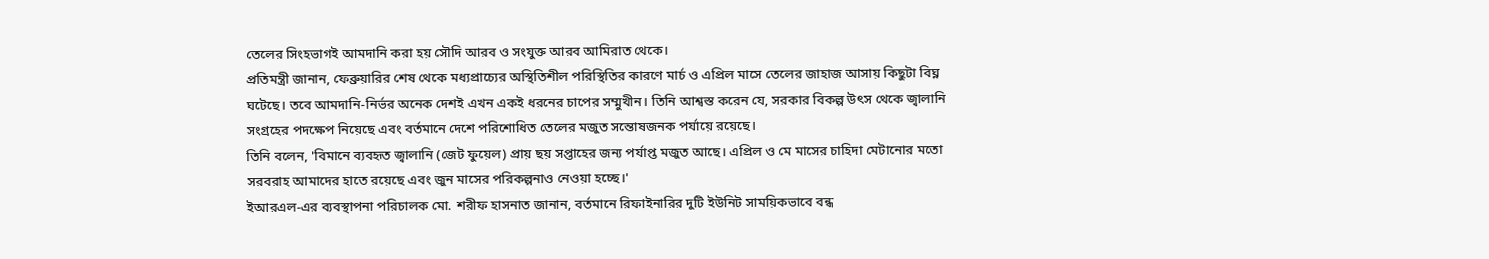তেলের সিংহভাগই আমদানি করা হয় সৌদি আরব ও সংযুক্ত আরব আমিরাত থেকে।
প্রতিমন্ত্রী জানান, ফেব্রুয়ারির শেষ থেকে মধ্যপ্রাচ্যের অস্থিতিশীল পরিস্থিতির কারণে মার্চ ও এপ্রিল মাসে তেলের জাহাজ আসায় কিছুটা বিঘ্ন ঘটেছে। তবে আমদানি-নির্ভর অনেক দেশই এখন একই ধরনের চাপের সম্মুখীন। তিনি আশ্বস্ত করেন যে, সরকার বিকল্প উৎস থেকে জ্বালানি সংগ্রহের পদক্ষেপ নিয়েছে এবং বর্তমানে দেশে পরিশোধিত তেলের মজুত সন্তোষজনক পর্যায়ে রয়েছে।
তিনি বলেন, 'বিমানে ব্যবহৃত জ্বালানি (জেট ফুয়েল) প্রায় ছয় সপ্তাহের জন্য পর্যাপ্ত মজুত আছে। এপ্রিল ও মে মাসের চাহিদা মেটানোর মতো সরবরাহ আমাদের হাতে রয়েছে এবং জুন মাসের পরিকল্পনাও নেওয়া হচ্ছে।'
ইআরএল-এর ব্যবস্থাপনা পরিচালক মো. শরীফ হাসনাত জানান, বর্তমানে রিফাইনারির দুটি ইউনিট সাময়িকভাবে বন্ধ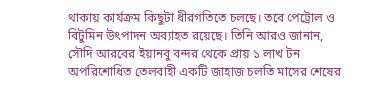থাকায় কার্যক্রম কিছুটা ধীরগতিতে চলছে। তবে পেট্রোল ও বিটুমিন উৎপাদন অব্যাহত রয়েছে। তিনি আরও জানান, সৌদি আরবের ইয়ানবু বন্দর থেকে প্রায় ১ লাখ টন অপরিশোধিত তেলবাহী একটি জাহাজ চলতি মাসের শেষের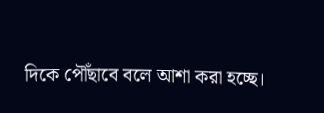দিকে পৌঁছাবে বলে আশা করা হচ্ছে।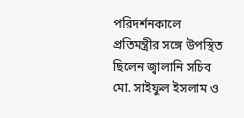পরিদর্শনকালে প্রতিমন্ত্রীর সঙ্গে উপস্থিত ছিলেন জ্বালানি সচিব মো. সাইফুল ইসলাম ও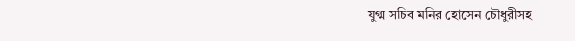যুগ্ম সচিব মনির হোসেন চৌধুরীসহ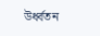উর্ধ্বতন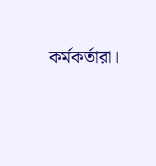কর্মকর্তারা।